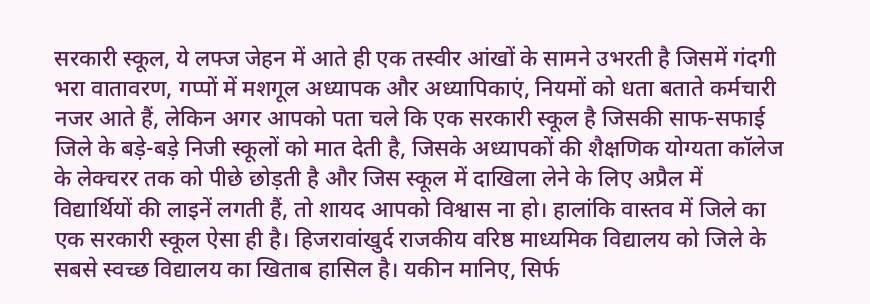सरकारी स्कूल, ये लफ्ज जेहन में आते ही एक तस्वीर आंखों के सामने उभरती है जिसमें गंदगी भरा वातावरण, गप्पों में मशगूल अध्यापक और अध्यापिकाएं, नियमों को धता बताते कर्मचारी नजर आते हैं, लेकिन अगर आपको पता चले कि एक सरकारी स्कूल है जिसकी साफ-सफाई जिले के बड़े-बड़े निजी स्कूलों को मात देती है, जिसके अध्यापकों की शैक्षणिक योग्यता कॉलेज के लेक्चरर तक को पीछे छोड़ती है और जिस स्कूल में दाखिला लेने के लिए अप्रैल में विद्यार्थियों की लाइनें लगती हैं, तो शायद आपको विश्वास ना हो। हालांकि वास्तव में जिले का एक सरकारी स्कूल ऐसा ही है। हिजरावांखुर्द राजकीय वरिष्ठ माध्यमिक विद्यालय को जिले के सबसे स्वच्छ विद्यालय का खिताब हासिल है। यकीन मानिए, सिर्फ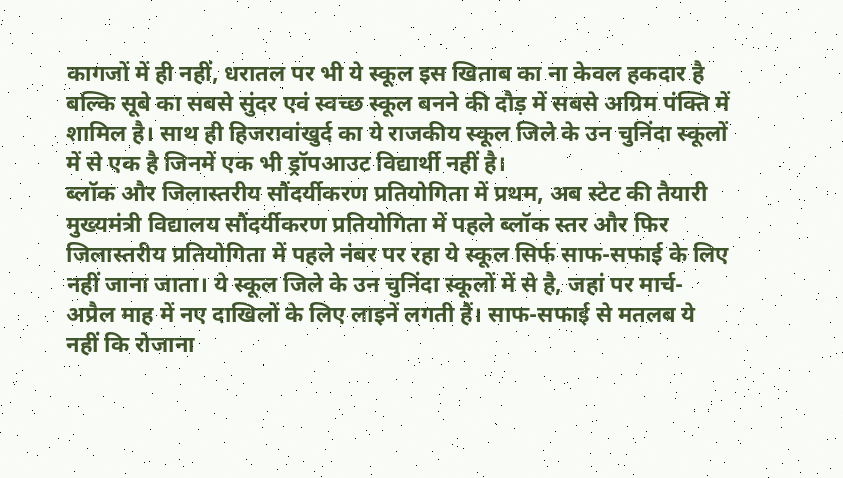कागजों में ही नहीं, धरातल पर भी ये स्कूल इस खिताब का ना केवल हकदार है बल्कि सूबे का सबसे सुंदर एवं स्वच्छ स्कूल बनने की दौड़ में सबसे अग्रिम पंक्ति में शामिल है। साथ ही हिजरावांखुर्द का ये राजकीय स्कूल जिले के उन चुनिंदा स्कूलों में से एक है जिनमें एक भी ड्रॉपआउट विद्यार्थी नहीं है।
ब्लॉक और जिलास्तरीय सौंदर्यीकरण प्रतियोगिता में प्रथम, अब स्टेट की तैयारी
मुख्यमंत्री विद्यालय सौंदर्यीकरण प्रतियोगिता में पहले ब्लॉक स्तर और फिर जिलास्तरीय प्रतियोगिता में पहले नंबर पर रहा ये स्कूल सिर्फ साफ-सफाई के लिए नहीं जाना जाता। ये स्कूल जिले के उन चुनिंदा स्कूलों में से है, जहां पर मार्च-अप्रैल माह में नए दाखिलों के लिए लाइनें लगती हैं। साफ-सफाई से मतलब ये नहीं कि रोजाना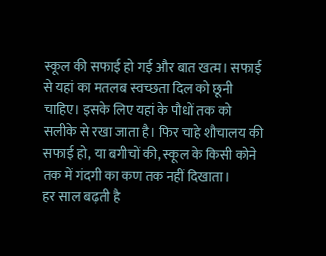स्कूल की सफाई हो गई और बात खत्म। सफाई से यहां का मतलब स्वच्छता दिल को छूनी चाहिए। इसके लिए यहां के पौधों तक को सलीके से रखा जाता है। फिर चाहे शौचालय की सफाई हो, या बगीचों की, स्कूल के किसी कोने तक में गंदगी का कण तक नहीं दिखाता।
हर साल बढ़ती है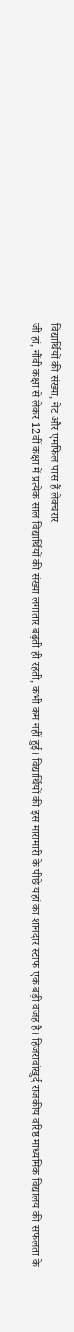विद्यार्थियों की संख्या, नेट और एमफिल पास हैं लेक्चरार
जी हां, नौंवी कक्षा से लेकर 12वीं कक्षा में प्रत्येक साल विद्यार्थियों की संख्या लगातार बढ़ती ही रहती, कभी कम नहीं हुई। विद्यार्थियों की इस मारामारी के पीछे यहां का शानदार स्टाफ एक बड़ी वजह है। हिजरावांखुर्द राजकीय वरिष्ठ माध्यमिक विद्यालय की सफलता के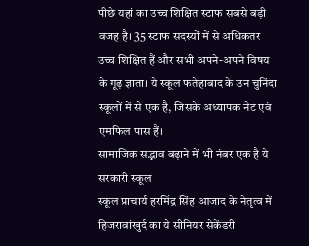पीछे यहां का उच्च शिक्षित स्टाफ सबसे बड़ी वजह है। 35 स्टाफ सदस्यों में से अधिकतर उच्च शिक्षित हैं और सभी अपने-अपने विषय के गूढ़ ज्ञाता। ये स्कूल फतेहाबाद के उन चुनिंदा स्कूलों में से एक है, जिसके अध्यापक नेट एवं एमफिल पास हैं।
सामाजिक सद्भाव बढ़ाने में भी नंबर एक है ये सरकारी स्कूल
स्कूल प्राचार्य हरमिंद्र सिंह आजाद के नेतृत्व में हिजरावांखुर्द का ये सीनियर सेकेंडरी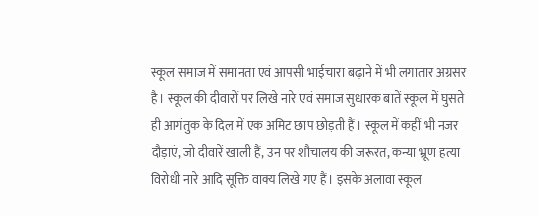स्कूल समाज में समानता एवं आपसी भाईचारा बढ़ाने में भी लगातार अग्रसर है। स्कूल की दीवारों पर लिखे नारे एवं समाज सुधारक बातें स्कूल में घुसते ही आगंतुक के दिल में एक अमिट छाप छोड़ती हैं। स्कूल में कहीं भी नजर दौड़ाएं, जो दीवारें खाली हैं, उन पर शौचालय की जरूरत, कन्या भ्रूण हत्या विरोधी नारे आदि सूक्ति वाक्य लिखे गए हैं। इसके अलावा स्कूल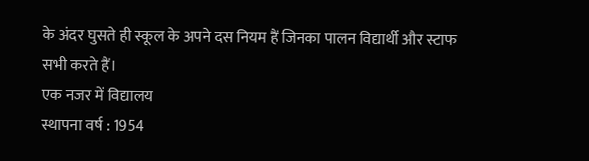के अंदर घुसते ही स्कूल के अपने दस नियम हैं जिनका पालन विद्यार्थी और स्टाफ सभी करते हैं।
एक नजर में विद्यालय
स्थापना वर्ष : 1954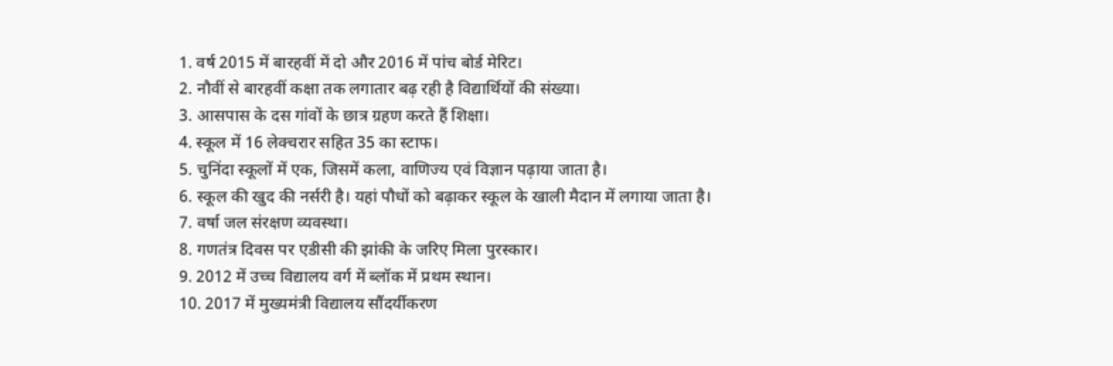1. वर्ष 2015 में बारहवीं में दो और 2016 में पांच बोर्ड मेरिट।
2. नौवीं से बारहवीं कक्षा तक लगातार बढ़ रही है विद्यार्थियों की संख्या।
3. आसपास के दस गांवों के छात्र ग्रहण करते हैं शिक्षा।
4. स्कूल में 16 लेक्चरार सहित 35 का स्टाफ।
5. चुनिंदा स्कूलों में एक, जिसमें कला, वाणिज्य एवं विज्ञान पढ़ाया जाता है।
6. स्कूल की खुद की नर्सरी है। यहां पौधों को बढ़ाकर स्कूल के खाली मैदान में लगाया जाता है।
7. वर्षा जल संरक्षण व्यवस्था।
8. गणतंत्र दिवस पर एडीसी की झांकी के जरिए मिला पुरस्कार।
9. 2012 में उच्च विद्यालय वर्ग में ब्लॉक में प्रथम स्थान।
10. 2017 में मुख्यमंत्री विद्यालय सौंदर्यीकरण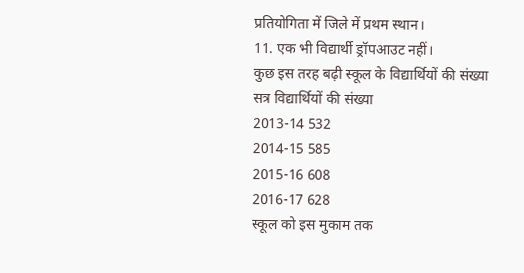प्रतियोगिता में जिले में प्रथम स्थान।
11. एक भी विद्यार्थी ड्रॉपआउट नहीं।
कुछ इस तरह बढ़ी स्कूल के विद्यार्थियों की संख्या
सत्र विद्यार्थियों की संख्या
2013-14 532
2014-15 585
2015-16 608
2016-17 628
स्कूल को इस मुकाम तक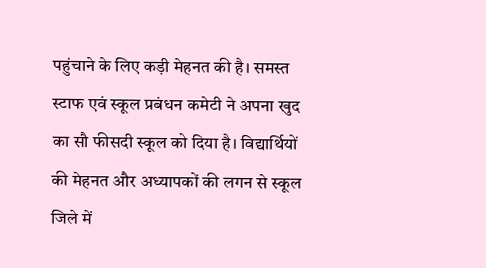पहुंचाने के लिए कड़ी मेहनत की है। समस्त स्टाफ एवं स्कूल प्रबंधन कमेटी ने अपना खुद का सौ फीसदी स्कूल को दिया है। विद्यार्थियों की मेहनत और अध्यापकों की लगन से स्कूल जिले में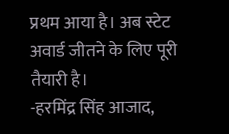प्रथम आया है। अब स्टेट अवार्ड जीतने के लिए पूरी तैयारी है।
-हरमिंद्र सिंह आजाद,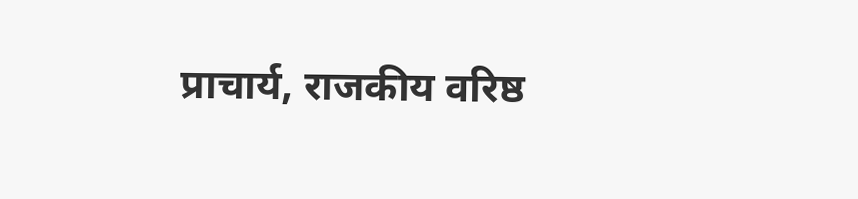प्राचार्य, राजकीय वरिष्ठ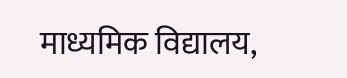माध्यमिक विद्यालय,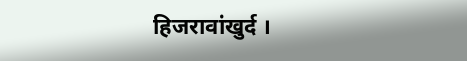हिजरावांखुर्द ।